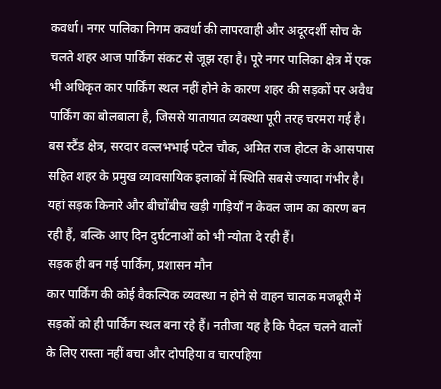कवर्धा। नगर पालिका निगम कवर्धा की लापरवाही और अदूरदर्शी सोच के चलते शहर आज पार्किंग संकट से जूझ रहा है। पूरे नगर पालिका क्षेत्र में एक भी अधिकृत कार पार्किंग स्थल नहीं होने के कारण शहर की सड़कों पर अवैध पार्किंग का बोलबाला है, जिससे यातायात व्यवस्था पूरी तरह चरमरा गई है।
बस स्टैंड क्षेत्र, सरदार वल्लभभाई पटेल चौक, अमित राज होटल के आसपास सहित शहर के प्रमुख व्यावसायिक इलाकों में स्थिति सबसे ज्यादा गंभीर है। यहां सड़क किनारे और बीचोंबीच खड़ी गाड़ियाँ न केवल जाम का कारण बन रही हैं, बल्कि आए दिन दुर्घटनाओं को भी न्योता दे रही हैं।
सड़क ही बन गई पार्किंग, प्रशासन मौन
कार पार्किंग की कोई वैकल्पिक व्यवस्था न होने से वाहन चालक मजबूरी में सड़कों को ही पार्किंग स्थल बना रहे हैं। नतीजा यह है कि पैदल चलने वालों के लिए रास्ता नहीं बचा और दोपहिया व चारपहिया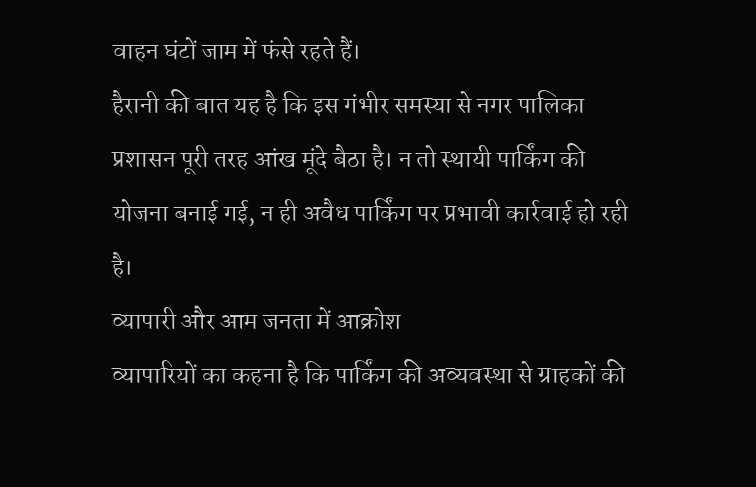वाहन घंटों जाम में फंसे रहते हैं।
हैरानी की बात यह है कि इस गंभीर समस्या से नगर पालिका प्रशासन पूरी तरह आंख मूंदे बैठा है। न तो स्थायी पार्किंग की योजना बनाई गई, न ही अवैध पार्किंग पर प्रभावी कार्रवाई हो रही है।
व्यापारी और आम जनता में आक्रोश
व्यापारियों का कहना है कि पार्किंग की अव्यवस्था से ग्राहकों की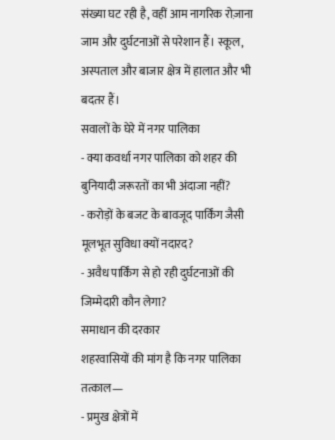संख्या घट रही है, वहीं आम नागरिक रोज़ाना जाम और दुर्घटनाओं से परेशान हैं। स्कूल, अस्पताल और बाजार क्षेत्र में हालात और भी बदतर हैं।
सवालों के घेरे में नगर पालिका
- क्या कवर्धा नगर पालिका को शहर की बुनियादी जरूरतों का भी अंदाजा नहीं?
- करोड़ों के बजट के बावजूद पार्किंग जैसी मूलभूत सुविधा क्यों नदारद?
- अवैध पार्किंग से हो रही दुर्घटनाओं की जिम्मेदारी कौन लेगा?
समाधान की दरकार
शहरवासियों की मांग है कि नगर पालिका तत्काल—
- प्रमुख क्षेत्रों में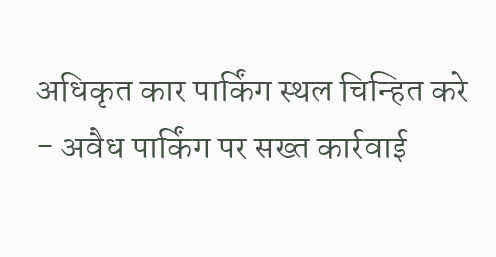अधिकृत कार पार्किंग स्थल चिन्हित करे
- अवैध पार्किंग पर सख्त कार्रवाई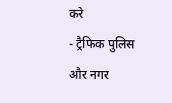करे
- ट्रैफिक पुलिस और नगर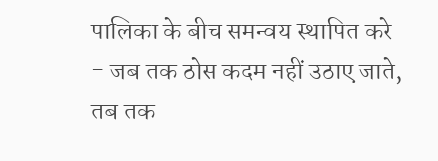पालिका के बीच समन्वय स्थापित करे
- जब तक ठोस कदम नहीं उठाए जाते, तब तक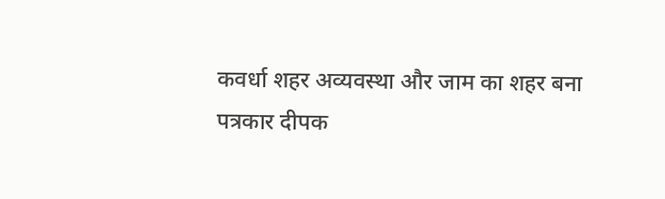कवर्धा शहर अव्यवस्था और जाम का शहर बना
पत्रकार दीपक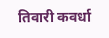तिवारी कवर्धा